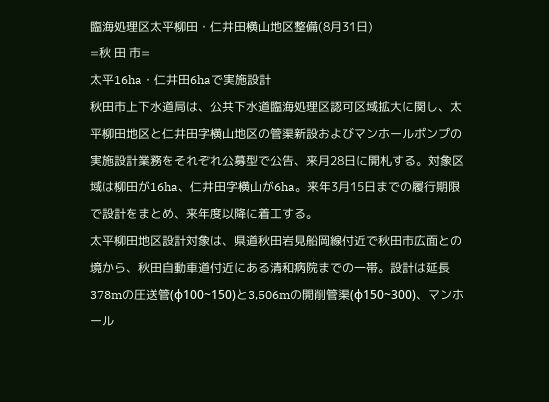臨海処理区太平柳田・仁井田横山地区整備(8月31日)
=秋 田 市=
太平16ha・仁井田6haで実施設計
秋田市上下水道局は、公共下水道臨海処理区認可区域拡大に関し、太平柳田地区と仁井田字横山地区の管渠新設およびマンホールポンプの実施設計業務をそれぞれ公募型で公告、来月28日に開札する。対象区域は柳田が16ha、仁井田字横山が6ha。来年3月15日までの履行期限で設計をまとめ、来年度以降に着工する。
太平柳田地区設計対象は、県道秋田岩見船岡線付近で秋田市広面との境から、秋田自動車道付近にある清和病院までの一帯。設計は延長378mの圧送管(φ100~150)と3,506mの開削管渠(φ150~300)、マンホール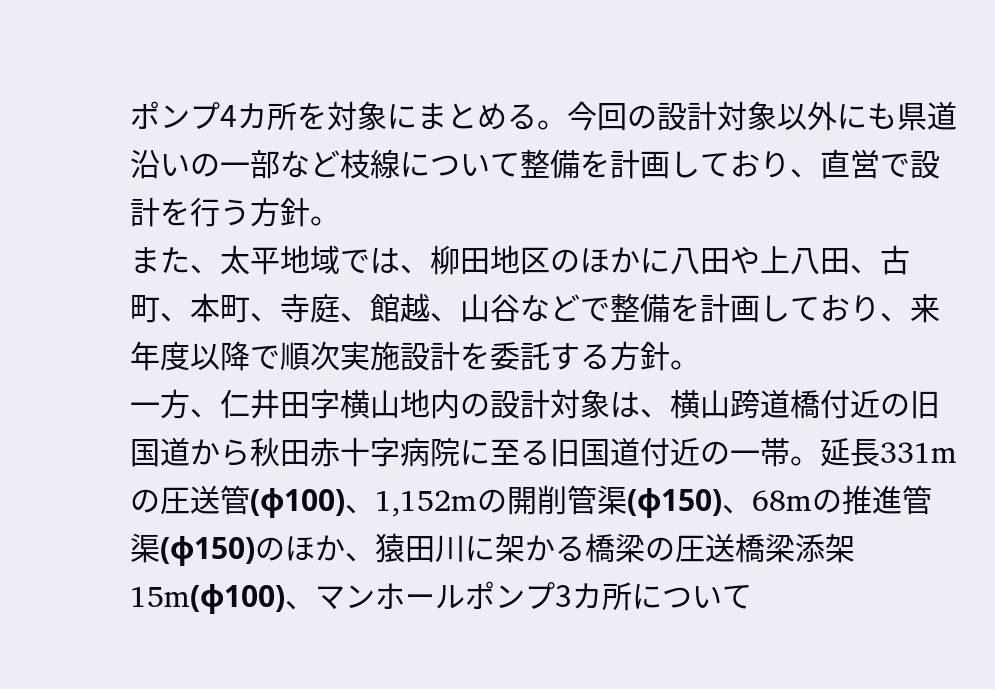ポンプ4カ所を対象にまとめる。今回の設計対象以外にも県道沿いの一部など枝線について整備を計画しており、直営で設計を行う方針。
また、太平地域では、柳田地区のほかに八田や上八田、古町、本町、寺庭、館越、山谷などで整備を計画しており、来年度以降で順次実施設計を委託する方針。
一方、仁井田字横山地内の設計対象は、横山跨道橋付近の旧国道から秋田赤十字病院に至る旧国道付近の一帯。延長331mの圧送管(φ100)、1,152mの開削管渠(φ150)、68mの推進管渠(φ150)のほか、猿田川に架かる橋梁の圧送橋梁添架15m(φ100)、マンホールポンプ3カ所について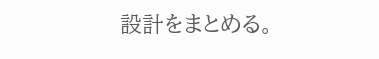設計をまとめる。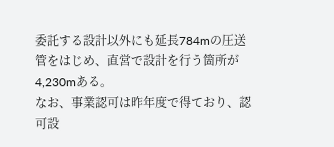委託する設計以外にも延長784mの圧送管をはじめ、直営で設計を行う箇所が4,230mある。
なお、事業認可は昨年度で得ており、認可設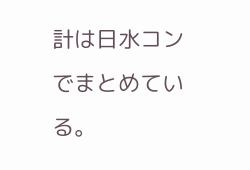計は日水コンでまとめている。